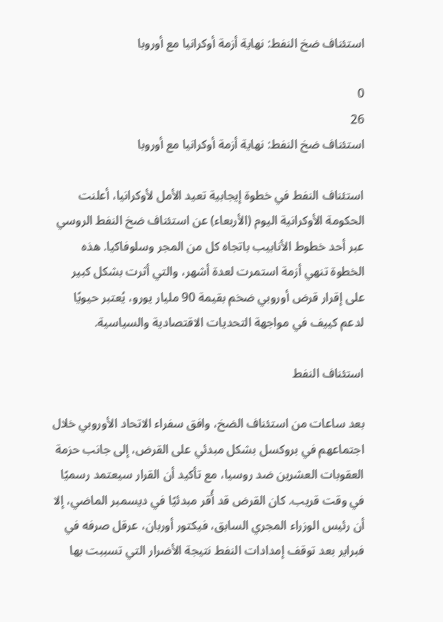استئناف ضخ النفط: نهاية أزمة أوكرانيا مع أوروبا

0
26
استئناف ضخ النفط: نهاية أزمة أوكرانيا مع أوروبا

استئناف النفط في خطوة إيجابية تعيد الأمل لأوكرانيا، أعلنت الحكومة الأوكرانية اليوم (الأربعاء) عن استئناف ضخ النفط الروسي عبر أحد خطوط الأنابيب باتجاه كل من المجر وسلوفاكيا. هذه الخطوة تنهي أزمة استمرت لعدة أشهر، والتي أثرت بشكل كبير على إقرار قرض أوروبي ضخم بقيمة 90 مليار يورو، يُعتبر حيويًا لدعم كييف في مواجهة التحديات الاقتصادية والسياسية.

استئناف النفط

بعد ساعات من استئناف الضخ، وافق سفراء الاتحاد الأوروبي خلال اجتماعهم في بروكسل بشكل مبدئي على القرض، إلى جانب حزمة العقوبات العشرين ضد روسيا، مع تأكيد أن القرار سيعتمد رسميًا في وقت قريب. كان القرض قد أُقر مبدئيًا في ديسمبر الماضي، إلا أن رئيس الوزراء المجري السابق، فيكتور أوربان، عرقل صرفه في فبراير بعد توقف إمدادات النفط نتيجة الأضرار التي تسببت بها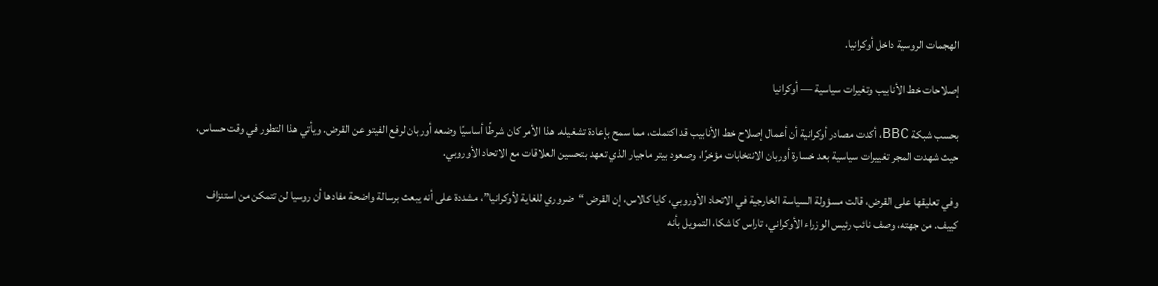الهجمات الروسية داخل أوكرانيا.

إصلاحات خط الأنابيب وتغيرات سياسية — أوكرانيا

بحسب شبكة BBC، أكدت مصادر أوكرانية أن أعمال إصلاح خط الأنابيب قد اكتملت، مما سمح بإعادة تشغيله. هذا الأمر كان شرطًا أساسيًا وضعه أوربان لرفع الفيتو عن القرض. ويأتي هذا التطور في وقت حساس، حيث شهدت المجر تغييرات سياسية بعد خسارة أوربان الانتخابات مؤخرًا، وصعود بيتر ماجيار الذي تعهد بتحسين العلاقات مع الاتحاد الأوروبي.

وفي تعليقها على القرض، قالت مسؤولة السياسة الخارجية في الاتحاد الأوروبي، كايا كالاس، إن القرض “ضروري للغاية لأوكرانيا”، مشددة على أنه يبعث برسالة واضحة مفادها أن روسيا لن تتمكن من استنزاف كييف. من جهته، وصف نائب رئيس الوزراء الأوكراني، تاراس كاشكا، التمويل بأنه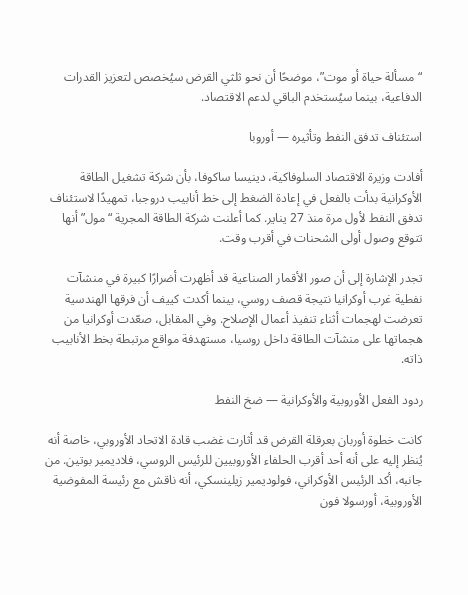“مسألة حياة أو موت”، موضحًا أن نحو ثلثي القرض سيُخصص لتعزيز القدرات الدفاعية، بينما سيُستخدم الباقي لدعم الاقتصاد.

استئناف تدفق النفط وتأثيره — أوروبا

أفادت وزيرة الاقتصاد السلوفاكية، دينيسا ساكوفا، بأن شركة تشغيل الطاقة الأوكرانية بدأت بالفعل في إعادة الضغط إلى خط أنابيب دروجبا، تمهيدًا لاستئناف تدفق النفط لأول مرة منذ 27 يناير. كما أعلنت شركة الطاقة المجرية “مول” أنها تتوقع وصول أولى الشحنات في أقرب وقت.

تجدر الإشارة إلى أن صور الأقمار الصناعية قد أظهرت أضرارًا كبيرة في منشآت نفطية غرب أوكرانيا نتيجة قصف روسي، بينما أكدت كييف أن فرقها الهندسية تعرضت لهجمات أثناء تنفيذ أعمال الإصلاح. وفي المقابل، صعّدت أوكرانيا من هجماتها على منشآت الطاقة داخل روسيا، مستهدفة مواقع مرتبطة بخط الأنابيب ذاته.

ردود الفعل الأوروبية والأوكرانية — ضخ النفط

كانت خطوة أوربان بعرقلة القرض قد أثارت غضب قادة الاتحاد الأوروبي، خاصة أنه يُنظر إليه على أنه أحد أقرب الحلفاء الأوروبيين للرئيس الروسي، فلاديمير بوتين. من جانبه، أكد الرئيس الأوكراني، فولوديمير زيلينسكي، أنه ناقش مع رئيسة المفوضية الأوروبية، أورسولا فون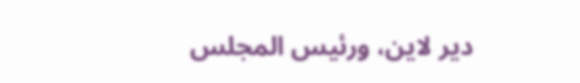دير لاين، ورئيس المجلس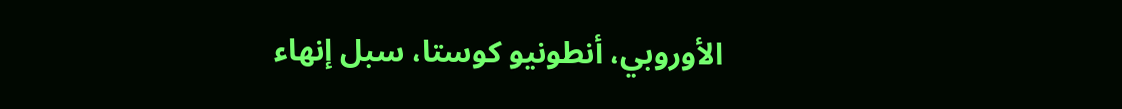الأوروبي، أنطونيو كوستا، سبل إنهاء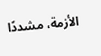الأزمة، مشددًا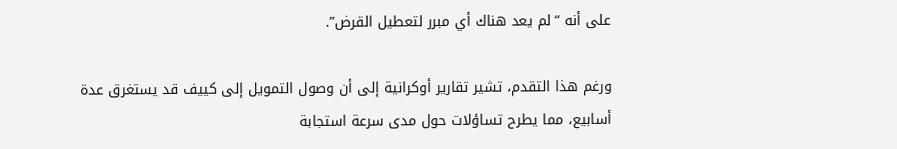على أنه “لم يعد هناك أي مبرر لتعطيل القرض”.

ورغم هذا التقدم، تشير تقارير أوكرانية إلى أن وصول التمويل إلى كييف قد يستغرق عدة أسابيع، مما يطرح تساؤلات حول مدى سرعة استجابة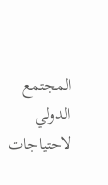المجتمع الدولي لاحتياجات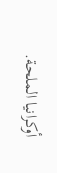أوكرانيا الملحة.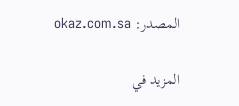المصدر: okaz.com.sa

المزيد في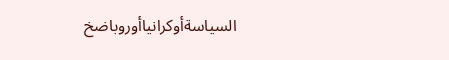السياسةأوكرانياأوروباضخ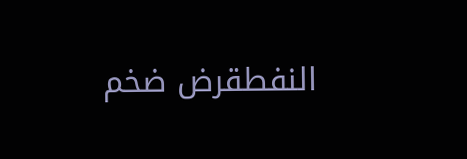النفطقرض ضخم